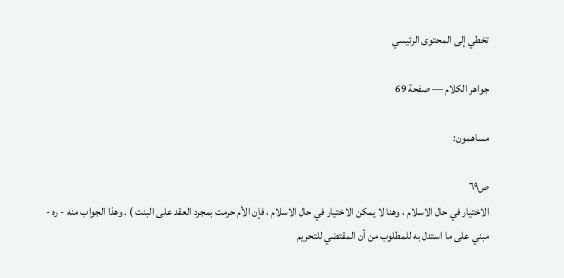تخطي إلى المحتوى الرئيسي

جواهر الكلام — صفحة 69

مساهمون:

ص٦٩
الاختيار في حال الاسلام ، وهنا لا يمكن الاختيار في حال الاسلام ، فإن الأم حرمت بمجرد العقد على البنت ) . وهذا الجواب منه - ره - مبني على ما استدل به للمطلوب من أن المقتضي للتحريم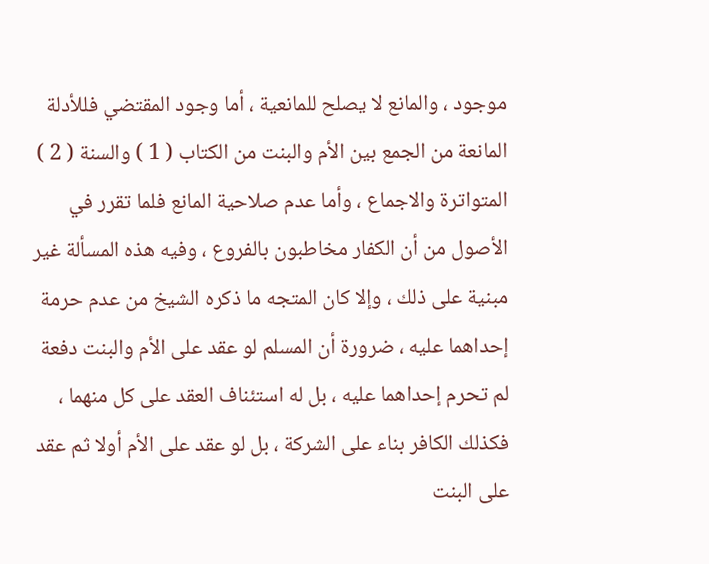موجود ، والمانع لا يصلح للمانعية ، أما وجود المقتضي فللأدلة المانعة من الجمع بين الأم والبنت من الكتاب ( 1 ) والسنة ( 2 ) المتواترة والاجماع ، وأما عدم صلاحية المانع فلما تقرر في الأصول من أن الكفار مخاطبون بالفروع ، وفيه هذه المسألة غير مبنية على ذلك ، وإلا كان المتجه ما ذكره الشيخ من عدم حرمة إحداهما عليه ، ضرورة أن المسلم لو عقد على الأم والبنت دفعة لم تحرم إحداهما عليه ، بل له استئناف العقد على كل منهما ، فكذلك الكافر بناء على الشركة ، بل لو عقد على الأم أولا ثم عقد على البنت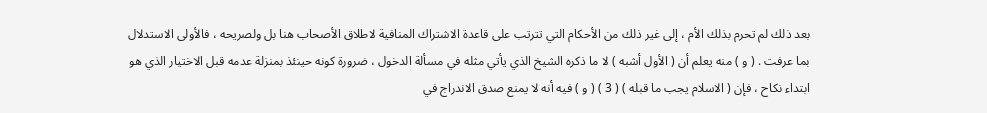بعد ذلك لم تحرم بذلك الأم ، إلى غير ذلك من الأحكام التي تترتب على قاعدة الاشتراك المنافية لاطلاق الأصحاب هنا بل ولصريحه ، فالأولى الاستدلال بما عرفت . ( و ) منه يعلم أن ( الأول أشبه ) لا ما ذكره الشيخ الذي يأتي مثله في مسألة الدخول ، ضرورة كونه حينئذ بمنزلة عدمه قبل الاختيار الذي هو ابتداء نكاح ، فإن ( الاسلام يجب ما قبله ) ( 3 ) ( و ) فيه أنه لا يمنع صدق الاندراج في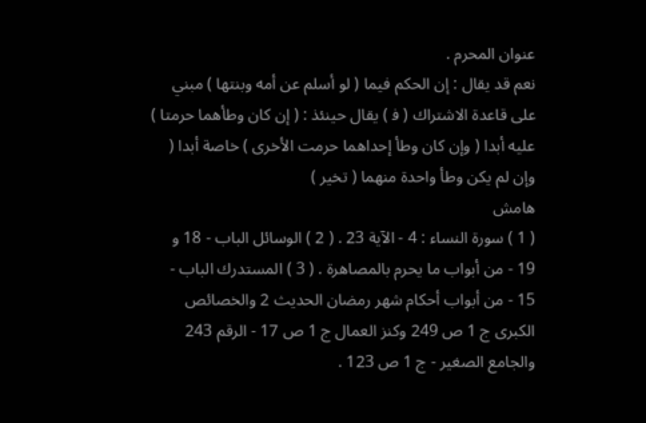عنوان المحرم .
نعم قد يقال : إن الحكم فيما ( لو أسلم عن أمه وبنتها ) مبني على قاعدة الاشتراك ( ف‍ ) يقال حينئذ : ( إن كان وطأهما حرمتا ) عليه أبدا ( وإن كان وطأ إحداهما حرمت الأخرى ) خاصة أبدا ( وإن لم يكن وطأ واحدة منهما ( تخير )
هامش
( 1 ) سورة النساء : 4 - الآية 23 . ( 2 ) الوسائل الباب - 18 و 19 - من أبواب ما يحرم بالمصاهرة . ( 3 ) المستدرك الباب - 15 - من أبواب أحكام شهر رمضان الحديث 2 والخصائص الكبرى ج 1 ص 249 وكنز العمال ج 1 ص 17 - الرقم 243 والجامع الصغير - ج 1 ص 123 .